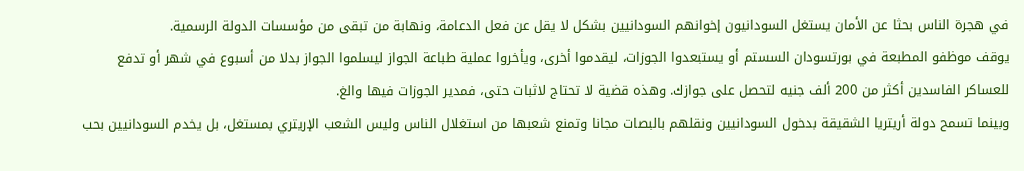في هجرة الناس بحثا عن الأمان يستغل السودانيون إخوانهم السودانيين بشكل لا يقل عن فعل الدعامة، ونهابة من تبقى من مؤسسات الدولة الرسمية.
يوقف موظفو المطبعة في بورتسودان السستم أو يستبعدوا الجوزات، ليقدموا أخرى، ويأخروا عملية طباعة الجواز ليسلموا الجواز بدلا من أسبوع في شهر أو تدفع للعساكر الفاسدين أكثر من 200 ألف جنيه لتحصل على جوازك. وهذه قضية لا تحتاج لاثبات حتى، فمدير الجوزات فيها والغ.
وبينما تسمح دولة أريتريا الشقيقة بدخول السودانيين ونقلهم بالبصات مجانا وتمنع شعبها من استغلال الناس وليس الشعب الإريتري بمستغل، بل يخدم السودانيين بحب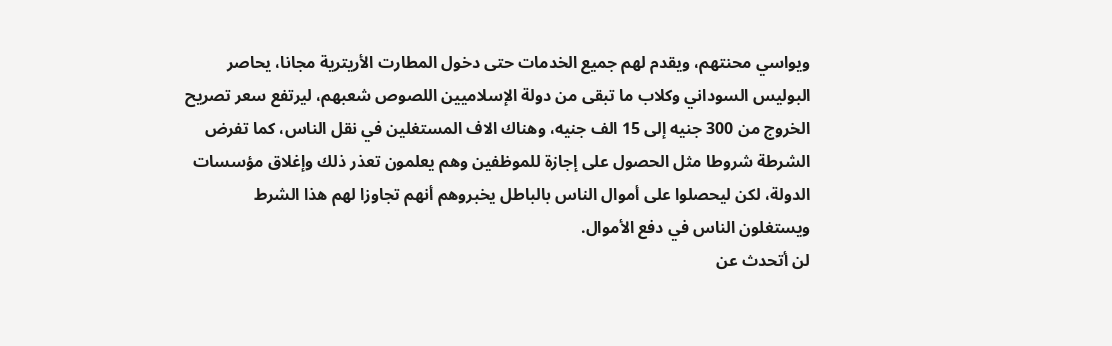ويواسي محنتهم، ويقدم لهم جميع الخدمات حتى دخول المطارت الأريترية مجانا، يحاصر البوليس السوداني وكلاب ما تبقى من دولة الإسلاميين اللصوص شعبهم، ليرتفع سعر تصريح الخروج من 300 جنيه إلى 15 الف جنيه، وهناك الاف المستغلين في نقل الناس، كما تفرض الشرطة شروطا مثل الحصول على إجازة للموظفين وهم يعلمون تعذر ذلك وإغلاق مؤسسات الدولة، لكن ليحصلوا على أموال الناس بالباطل يخبروهم أنهم تجاوزا لهم هذا الشرط ويستغلون الناس في دفع الأموال.
لن أتحدث عن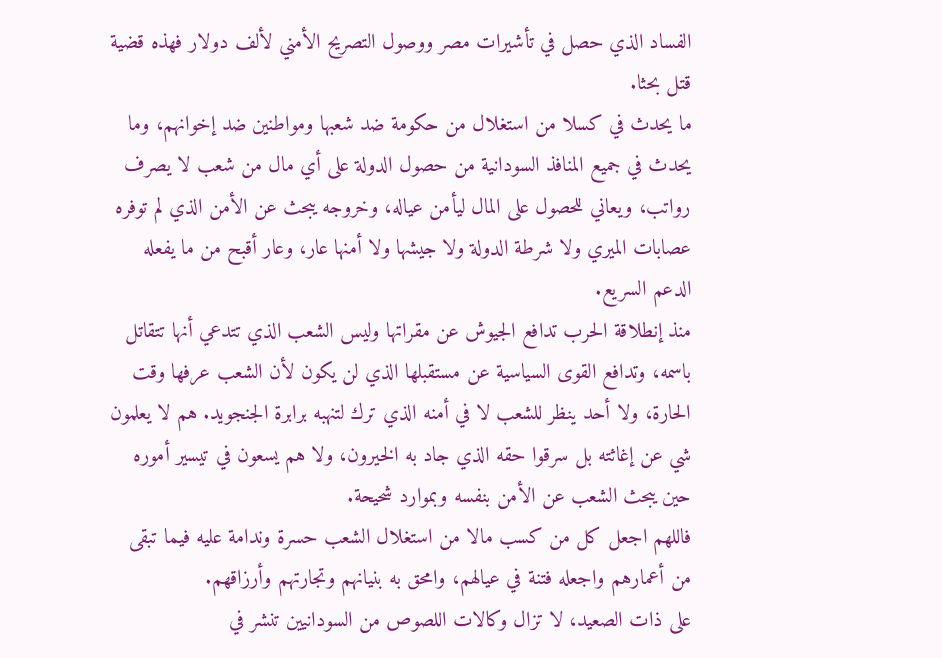الفساد الذي حصل في تأشيرات مصر ووصول التصريح الأمني لألف دولار فهذه قضية قتل بحثا.
ما يحدث في كسلا من استغلال من حكومة ضد شعبها ومواطنين ضد إخوانهم، وما يحدث في جميع المنافذ السودانية من حصول الدولة على أي مال من شعب لا يصرف رواتب، ويعاني للحصول على المال ليأمن عياله، وخروجه يبحث عن الأمن الذي لم توفره عصابات الميري ولا شرطة الدولة ولا جيشها ولا أمنها عار، وعار أقبح من ما يفعله الدعم السريع.
منذ إنطلاقة الحرب تدافع الجيوش عن مقراتها وليس الشعب الذي تتدعي أنها تتقاتل باسمه، وتدافع القوى السياسية عن مستقبلها الذي لن يكون لأن الشعب عرفها وقت الحارة، ولا أحد ينظر للشعب لا في أمنه الذي ترك لتنهبه برابرة الجنجويد. هم لا يعلمون شي عن إغاثته بل سرقوا حقه الذي جاد به الخيرون، ولا هم يسعون في تيسير أموره حين يبحث الشعب عن الأمن بنفسه وبموارد شحيحة.
فاللهم اجعل كل من كسب مالا من استغلال الشعب حسرة وندامة عليه فيما تبقى من أعمارهم واجعله فتنة في عيالهم، وامحق به بنيانهم وتجارتهم وأرزاقهم.
على ذات الصعيد، لا تزال وكالات اللصوص من السودانيين تنشر في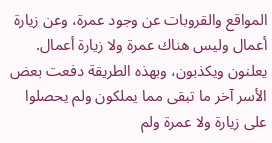المواقع والقروبات عن وجود عمرة، وعن زيارة أعمال وليس هناك عمرة ولا زيارة أعمال. يعلنون ويكذبون، وبهذه الطريقة دفعت بعض الأسر آخر ما تبقى مما يملكون ولم يحصلوا على زيارة ولا عمرة ولم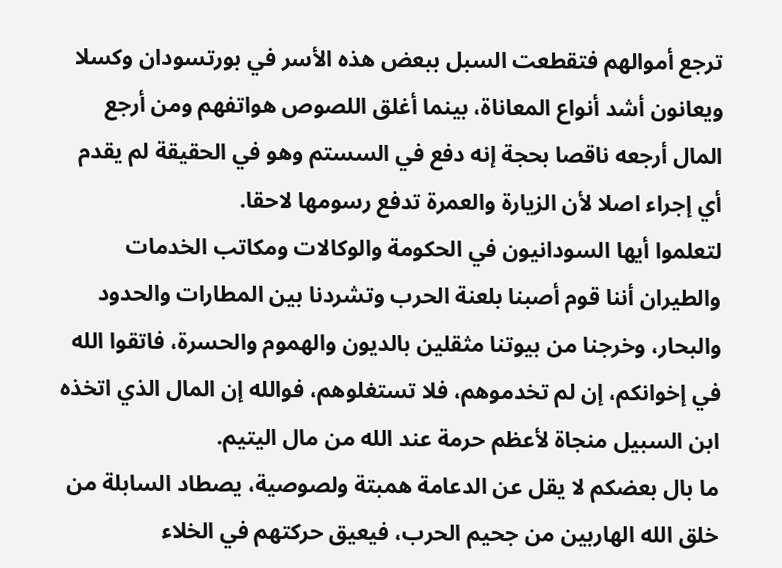ترجع أموالهم فتقطعت السبل ببعض هذه الأسر في بورتسودان وكسلا ويعانون أشد أنواع المعاناة، بينما أغلق اللصوص هواتفهم ومن أرجع المال أرجعه ناقصا بحجة إنه دفع في السستم وهو في الحقيقة لم يقدم أي إجراء اصلا لأن الزيارة والعمرة تدفع رسومها لاحقا.
لتعلموا أيها السودانيون في الحكومة والوكالات ومكاتب الخدمات والطيران أننا قوم أصبنا بلعنة الحرب وتشردنا بين المطارات والحدود والبحار، وخرجنا من بيوتنا مثقلين بالديون والهموم والحسرة، فاتقوا الله في إخوانكم، إن لم تخدموهم، فلا تستغلوهم، فوالله إن المال الذي اتخذه ابن السبيل منجاة لأعظم حرمة عند الله من مال اليتيم.
ما بال بعضكم لا يقل عن الدعامة همبتة ولصوصية، يصطاد السابلة من خلق الله الهاربين من جحيم الحرب، فيعيق حركتهم في الخلاء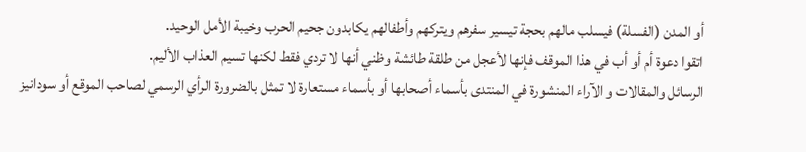أو المدن (الفسلة) فيسلب مالهم بحجة تيسير سفرهم ويتركهم وأطفالهم يكابدون جحيم الحرب وخيبة الأمل الوحيد.
اتقوا دعوة أم أو أب في هذا الموقف فإنها لأعجل من طلقة طائشة وظني أنها لا تردي فقط لكنها تسيم العذاب الأليم.
الرسائل والمقالات و الآراء المنشورة في المنتدى بأسماء أصحابها أو بأسماء مستعارة لا تمثل بالضرورة الرأي الرسمي لصاحب الموقع أو سودانيز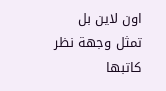اون لاين بل تمثل وجهة نظر كاتبها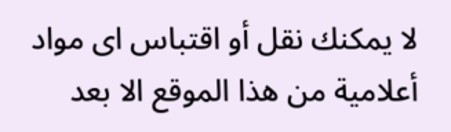لا يمكنك نقل أو اقتباس اى مواد أعلامية من هذا الموقع الا بعد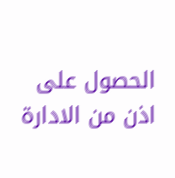الحصول على اذن من الادارة